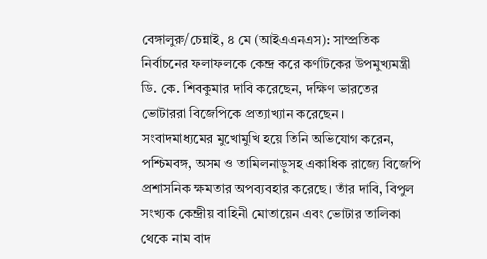বেঙ্গালুরু/চেন্নাই, ৪ মে (আইএএনএস): সাম্প্রতিক নির্বাচনের ফলাফলকে কেন্দ্র করে কর্ণাটকের উপমুখ্যমন্ত্রী ডি. কে. শিবকুমার দাবি করেছেন, দক্ষিণ ভারতের ভোটাররা বিজেপিকে প্রত্যাখ্যান করেছেন।
সংবাদমাধ্যমের মুখোমুখি হয়ে তিনি অভিযোগ করেন, পশ্চিমবঙ্গ, অসম ও তামিলনাড়ুসহ একাধিক রাজ্যে বিজেপি প্রশাসনিক ক্ষমতার অপব্যবহার করেছে। তাঁর দাবি, বিপুল সংখ্যক কেন্দ্রীয় বাহিনী মোতায়েন এবং ভোটার তালিকা থেকে নাম বাদ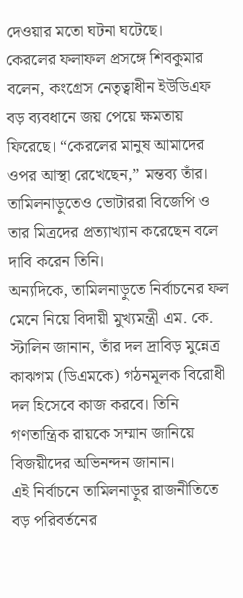দেওয়ার মতো ঘটনা ঘটেছে।
কেরলের ফলাফল প্রসঙ্গে শিবকুমার বলেন, কংগ্রেস নেতৃত্বাধীন ইউডিএফ বড় ব্যবধানে জয় পেয়ে ক্ষমতায় ফিরেছে। “কেরলের মানুষ আমাদের ওপর আস্থা রেখেছেন,” মন্তব্য তাঁর। তামিলনাড়ুতেও ভোটাররা বিজেপি ও তার মিত্রদের প্রত্যাখ্যান করেছেন বলে দাবি করেন তিনি।
অন্যদিকে, তামিলনাড়ুতে নির্বাচনের ফল মেনে নিয়ে বিদায়ী মুখ্যমন্ত্রী এম. কে. স্টালিন জানান, তাঁর দল দ্রাবিড় মুন্নেত্র কাঝগম (ডিএমকে) গঠনমূলক বিরোধী দল হিসেবে কাজ করবে। তিনি গণতান্ত্রিক রায়কে সম্মান জানিয়ে বিজয়ীদের অভিনন্দন জানান।
এই নির্বাচনে তামিলনাড়ুর রাজনীতিতে বড় পরিবর্তনের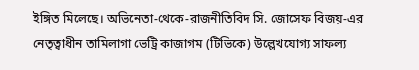ইঙ্গিত মিলেছে। অভিনেতা-থেকে-রাজনীতিবিদ সি. জোসেফ বিজয়-এর নেতৃত্বাধীন তামিলাগা ভেট্রি কাজাগম (টিভিকে) উল্লেখযোগ্য সাফল্য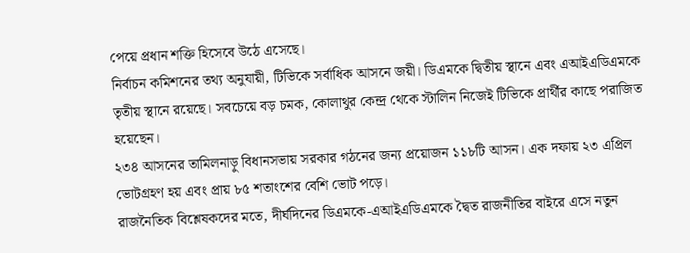পেয়ে প্রধান শক্তি হিসেবে উঠে এসেছে।
নির্বাচন কমিশনের তথ্য অনুযায়ী, টিভিকে সর্বাধিক আসনে জয়ী। ডিএমকে দ্বিতীয় স্থানে এবং এআইএডিএমকে তৃতীয় স্থানে রয়েছে। সবচেয়ে বড় চমক, কোলাথুর কেন্দ্র থেকে স্টালিন নিজেই টিভিকে প্রার্থীর কাছে পরাজিত হয়েছেন।
২৩৪ আসনের তামিলনাড়ু বিধানসভায় সরকার গঠনের জন্য প্রয়োজন ১১৮টি আসন। এক দফায় ২৩ এপ্রিল ভোটগ্রহণ হয় এবং প্রায় ৮৫ শতাংশের বেশি ভোট পড়ে।
রাজনৈতিক বিশ্লেষকদের মতে, দীর্ঘদিনের ডিএমকে-এআইএডিএমকে দ্বৈত রাজনীতির বাইরে এসে নতুন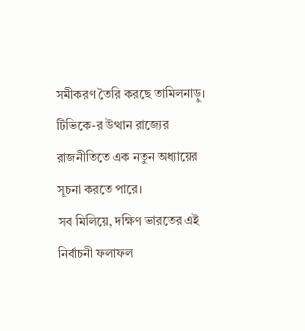সমীকরণ তৈরি করছে তামিলনাড়ু। টিভিকে-র উত্থান রাজ্যের রাজনীতিতে এক নতুন অধ্যায়ের সূচনা করতে পারে।
সব মিলিয়ে, দক্ষিণ ভারতের এই নির্বাচনী ফলাফল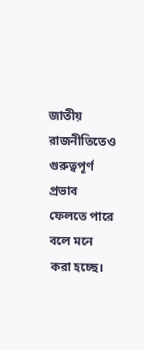জাতীয় রাজনীতিতেও গুরুত্বপূর্ণ প্রভাব ফেলতে পারে বলে মনে করা হচ্ছে।